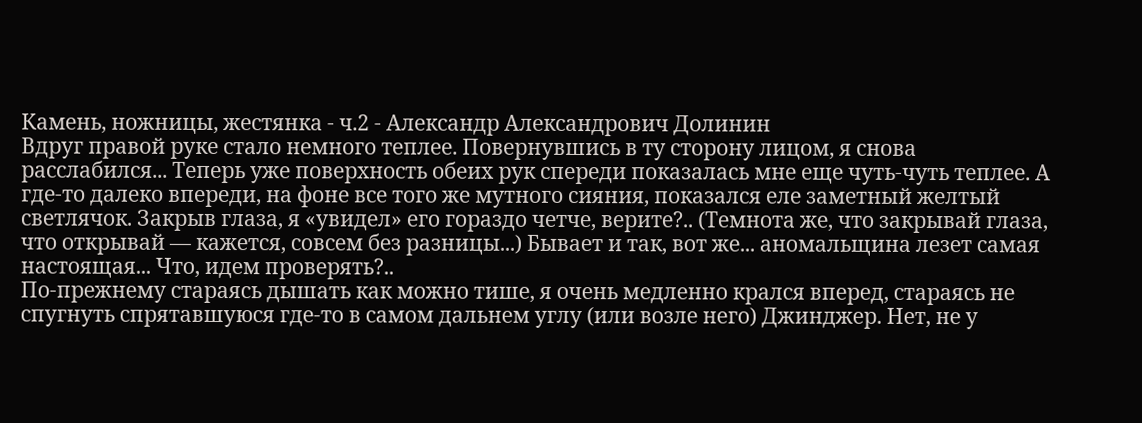Камень, ножницы, жестянка - ч.2 - Александр Александрович Долинин
Вдруг правой руке стало немного теплее. Повернувшись в ту сторону лицом, я снова расслабился... Теперь уже поверхность обеих рук спереди показалась мне еще чуть-чуть теплее. А где-то далеко впереди, на фоне все того же мутного сияния, показался еле заметный желтый светлячок. Закрыв глаза, я «увидел» его гораздо четче, верите?.. (Темнота же, что закрывай глаза, что открывай — кажется, совсем без разницы...) Бывает и так, вот же... аномальщина лезет самая настоящая... Что, идем проверять?..
По-прежнему стараясь дышать как можно тише, я очень медленно крался вперед, стараясь не спугнуть спрятавшуюся где-то в самом дальнем углу (или возле него) Джинджер. Нет, не у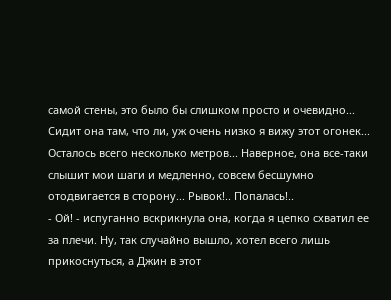самой стены, это было бы слишком просто и очевидно... Сидит она там, что ли, уж очень низко я вижу этот огонек... Осталось всего несколько метров... Наверное, она все-таки слышит мои шаги и медленно, совсем бесшумно отодвигается в сторону... Рывок!.. Попалась!..
- Ой! - испуганно вскрикнула она, когда я цепко схватил ее за плечи. Ну, так случайно вышло, хотел всего лишь прикоснуться, а Джин в этот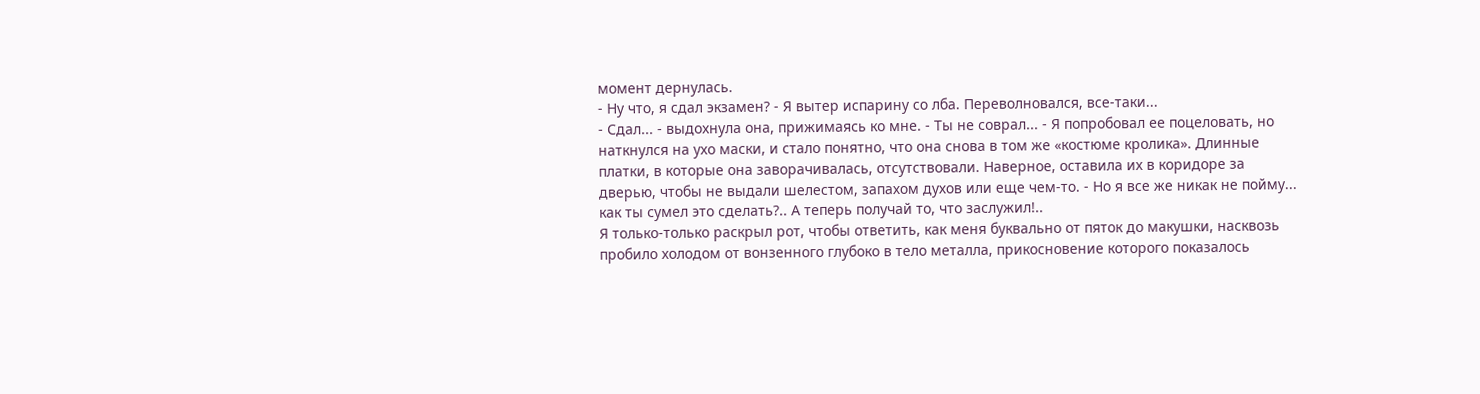момент дернулась.
- Ну что, я сдал экзамен? - Я вытер испарину со лба. Переволновался, все-таки...
- Сдал... - выдохнула она, прижимаясь ко мне. - Ты не соврал... - Я попробовал ее поцеловать, но наткнулся на ухо маски, и стало понятно, что она снова в том же «костюме кролика». Длинные платки, в которые она заворачивалась, отсутствовали. Наверное, оставила их в коридоре за дверью, чтобы не выдали шелестом, запахом духов или еще чем-то. - Но я все же никак не пойму... как ты сумел это сделать?.. А теперь получай то, что заслужил!..
Я только-только раскрыл рот, чтобы ответить, как меня буквально от пяток до макушки, насквозь пробило холодом от вонзенного глубоко в тело металла, прикосновение которого показалось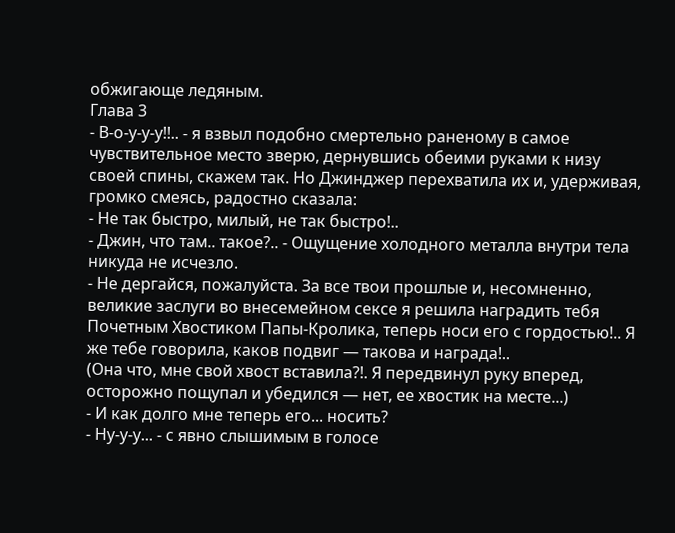обжигающе ледяным.
Глава 3
- В-о-у-у-у!!.. - я взвыл подобно смертельно раненому в самое чувствительное место зверю, дернувшись обеими руками к низу своей спины, скажем так. Но Джинджер перехватила их и, удерживая, громко смеясь, радостно сказала:
- Не так быстро, милый, не так быстро!..
- Джин, что там.. такое?.. - Ощущение холодного металла внутри тела никуда не исчезло.
- Не дергайся, пожалуйста. За все твои прошлые и, несомненно, великие заслуги во внесемейном сексе я решила наградить тебя Почетным Хвостиком Папы-Кролика, теперь носи его с гордостью!.. Я же тебе говорила, каков подвиг — такова и награда!..
(Она что, мне свой хвост вставила?!. Я передвинул руку вперед, осторожно пощупал и убедился — нет, ее хвостик на месте...)
- И как долго мне теперь его... носить?
- Ну-у-у... - с явно слышимым в голосе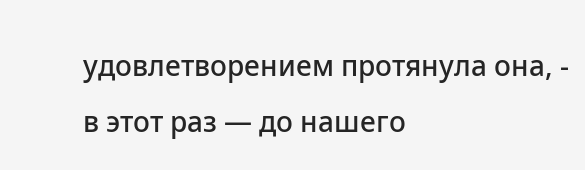удовлетворением протянула она, - в этот раз — до нашего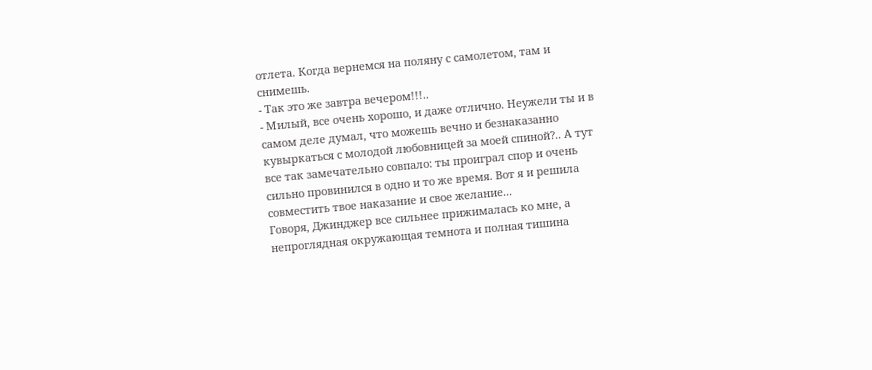отлета. Когда вернемся на поляну с самолетом, там и снимешь.
- Так это же завтра вечером!!!..
- Милый, все очень хорошо, и даже отлично. Неужели ты и в самом деле думал, что можешь вечно и безнаказанно кувыркаться с молодой любовницей за моей спиной?.. А тут все так замечательно совпало: ты проиграл спор и очень сильно провинился в одно и то же время. Вот я и решила совместить твое наказание и свое желание...
Говоря, Джинджер все сильнее прижималась ко мне, а непроглядная окружающая темнота и полная тишина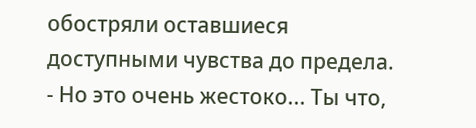обостряли оставшиеся доступными чувства до предела.
- Но это очень жестоко... Ты что,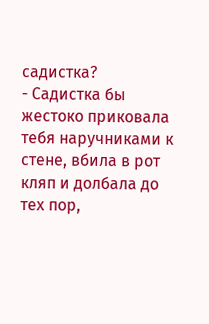садистка?
- Садистка бы жестоко приковала тебя наручниками к стене, вбила в рот кляп и долбала до тех пор,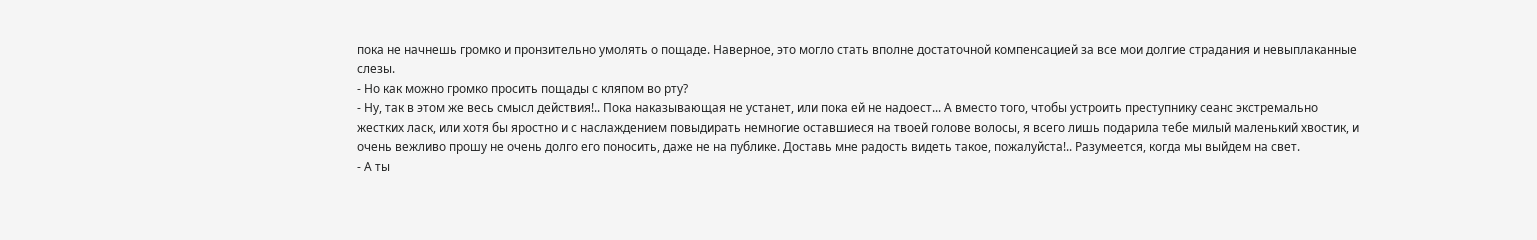пока не начнешь громко и пронзительно умолять о пощаде. Наверное, это могло стать вполне достаточной компенсацией за все мои долгие страдания и невыплаканные слезы.
- Но как можно громко просить пощады с кляпом во рту?
- Ну, так в этом же весь смысл действия!.. Пока наказывающая не устанет, или пока ей не надоест... А вместо того, чтобы устроить преступнику сеанс экстремально жестких ласк, или хотя бы яростно и с наслаждением повыдирать немногие оставшиеся на твоей голове волосы, я всего лишь подарила тебе милый маленький хвостик, и очень вежливо прошу не очень долго его поносить, даже не на публике. Доставь мне радость видеть такое, пожалуйста!.. Разумеется, когда мы выйдем на свет.
- А ты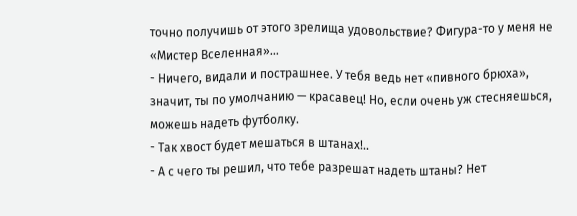точно получишь от этого зрелища удовольствие? Фигура-то у меня не «Мистер Вселенная»...
- Ничего, видали и пострашнее. У тебя ведь нет «пивного брюха», значит, ты по умолчанию — красавец! Но, если очень уж стесняешься, можешь надеть футболку.
- Так хвост будет мешаться в штанах!..
- А с чего ты решил, что тебе разрешат надеть штаны? Нет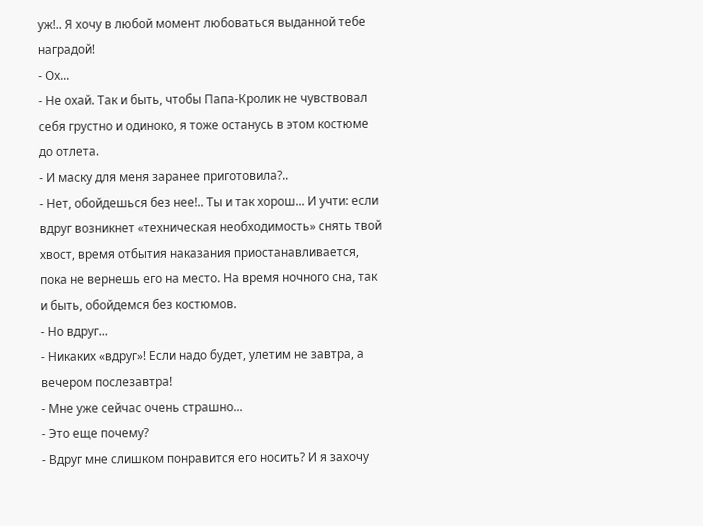уж!.. Я хочу в любой момент любоваться выданной тебе наградой!
- Ох...
- Не охай. Так и быть, чтобы Папа-Кролик не чувствовал себя грустно и одиноко, я тоже останусь в этом костюме до отлета.
- И маску для меня заранее приготовила?..
- Нет, обойдешься без нее!.. Ты и так хорош... И учти: если вдруг возникнет «техническая необходимость» снять твой хвост, время отбытия наказания приостанавливается, пока не вернешь его на место. На время ночного сна, так и быть, обойдемся без костюмов.
- Но вдруг...
- Никаких «вдруг»! Если надо будет, улетим не завтра, а вечером послезавтра!
- Мне уже сейчас очень страшно...
- Это еще почему?
- Вдруг мне слишком понравится его носить? И я захочу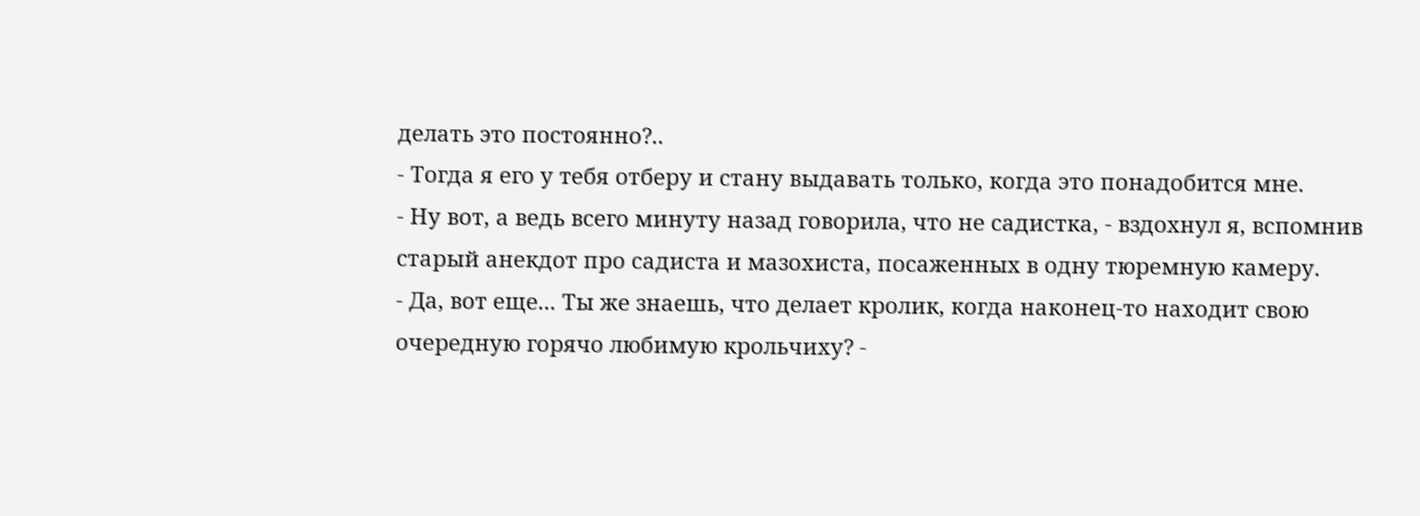делать это постоянно?..
- Тогда я его у тебя отберу и стану выдавать только, когда это понадобится мне.
- Ну вот, а ведь всего минуту назад говорила, что не садистка, - вздохнул я, вспомнив старый анекдот про садиста и мазохиста, посаженных в одну тюремную камеру.
- Да, вот еще... Ты же знаешь, что делает кролик, когда наконец-то находит свою очередную горячо любимую крольчиху? -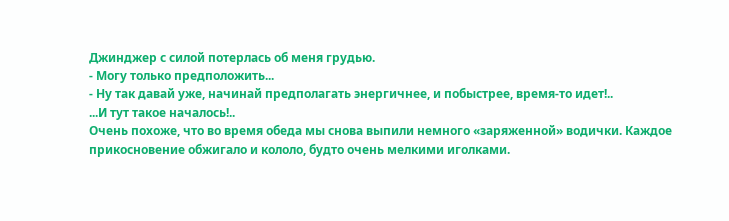Джинджер с силой потерлась об меня грудью.
- Могу только предположить...
- Ну так давай уже, начинай предполагать энергичнее, и побыстрее, время-то идет!..
...И тут такое началось!..
Очень похоже, что во время обеда мы снова выпили немного «заряженной» водички. Каждое прикосновение обжигало и кололо, будто очень мелкими иголками.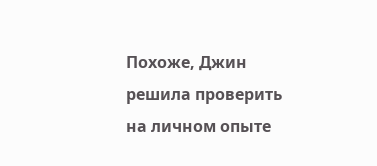Похоже, Джин решила проверить на личном опыте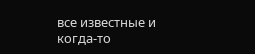все известные и когда-то